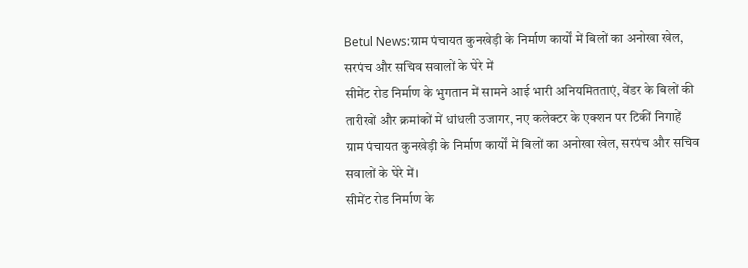Betul News:ग्राम पंचायत कुनखेड़ी के निर्माण कार्यों में बिलों का अनोखा खेल, सरपंच और सचिव सवालों के घेरे में
सीमेंट रोड निर्माण के भुगतान में सामने आई भारी अनियमितताएं, वेंडर के बिलों की तारीखों और क्रमांकों में धांधली उजागर, नए कलेक्टर के एक्शन पर टिकीं निगाहें
ग्राम पंचायत कुनखेड़ी के निर्माण कार्यों में बिलों का अनोखा खेल, सरपंच और सचिव सवालों के घेरे में।
सीमेंट रोड निर्माण के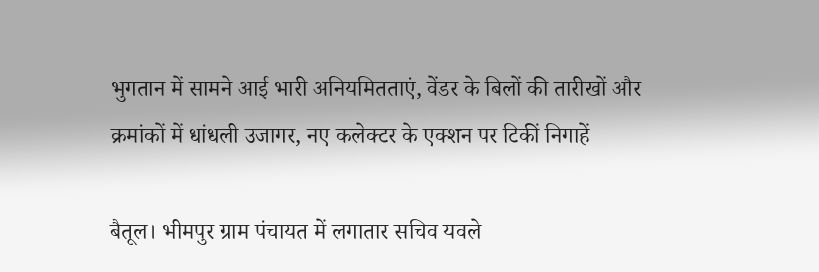भुगतान में सामने आई भारी अनियमितताएं, वेंडर के बिलों की तारीखों और क्रमांकों में धांधली उजागर, नए कलेक्टर के एक्शन पर टिकीं निगाहें

बैतूल। भीमपुर ग्राम पंचायत में लगातार सचिव यवले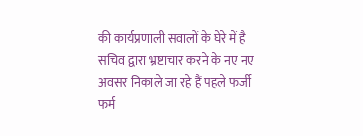की कार्यप्रणाली सवालों के घेरे में है सचिव द्वारा भ्रष्टाचार करने के नए नए अवसर निकाले जा रहे हैं पहले फर्जी फर्म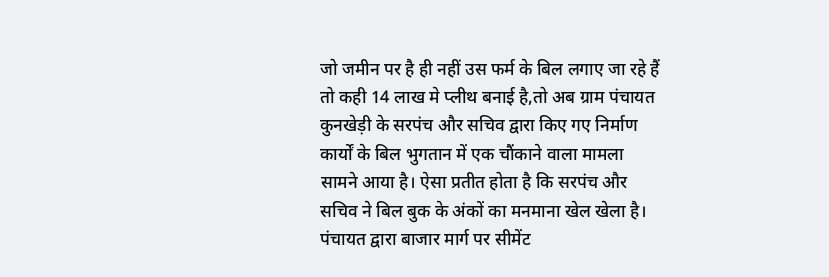जो जमीन पर है ही नहीं उस फर्म के बिल लगाए जा रहे हैं तो कही 14 लाख मे प्लीथ बनाई है,तो अब ग्राम पंचायत कुनखेड़ी के सरपंच और सचिव द्वारा किए गए निर्माण कार्यों के बिल भुगतान में एक चौंकाने वाला मामला सामने आया है। ऐसा प्रतीत होता है कि सरपंच और सचिव ने बिल बुक के अंकों का मनमाना खेल खेला है। पंचायत द्वारा बाजार मार्ग पर सीमेंट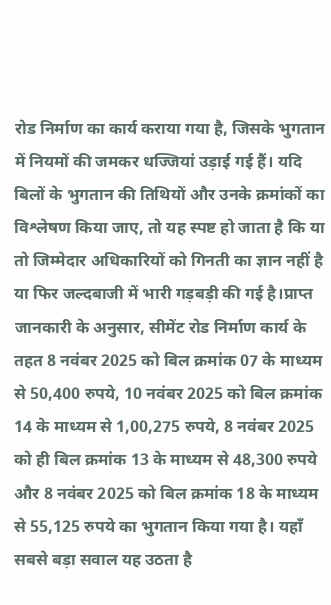रोड निर्माण का कार्य कराया गया है, जिसके भुगतान में नियमों की जमकर धज्जियां उड़ाई गई हैं। यदि बिलों के भुगतान की तिथियों और उनके क्रमांकों का विश्लेषण किया जाए, तो यह स्पष्ट हो जाता है कि या तो जिम्मेदार अधिकारियों को गिनती का ज्ञान नहीं है या फिर जल्दबाजी में भारी गड़बड़ी की गई है।प्राप्त जानकारी के अनुसार, सीमेंट रोड निर्माण कार्य के तहत 8 नवंबर 2025 को बिल क्रमांक 07 के माध्यम से 50,400 रुपये, 10 नवंबर 2025 को बिल क्रमांक 14 के माध्यम से 1,00,275 रुपये, 8 नवंबर 2025 को ही बिल क्रमांक 13 के माध्यम से 48,300 रुपये और 8 नवंबर 2025 को बिल क्रमांक 18 के माध्यम से 55,125 रुपये का भुगतान किया गया है। यहाँ सबसे बड़ा सवाल यह उठता है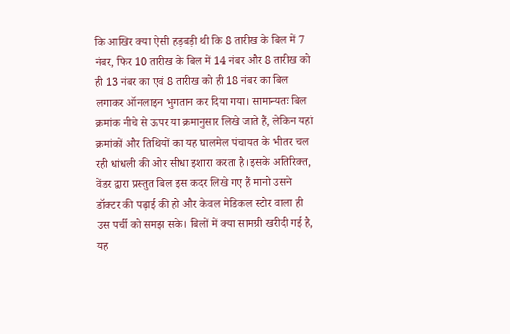कि आखिर क्या ऐसी हड़बड़ी थी कि 8 तारीख के बिल में 7 नंबर, फिर 10 तारीख के बिल में 14 नंबर और 8 तारीख को ही 13 नंबर का एवं 8 तारीख को ही 18 नंबर का बिल लगाकर ऑनलाइन भुगतान कर दिया गया। सामान्यतः बिल क्रमांक नीचे से ऊपर या क्रमानुसार लिखे जाते हैं, लेकिन यहां क्रमांकों और तिथियों का यह घालमेल पंचायत के भीतर चल रही धांधली की ओर सीधा इशारा करता है।इसके अतिरिक्त, वेंडर द्वारा प्रस्तुत बिल इस कदर लिखे गए हैं मानो उसने डॉक्टर की पढ़ाई की हो और केवल मेडिकल स्टोर वाला ही उस पर्ची को समझ सके। बिलों में क्या सामग्री खरीदी गई है, यह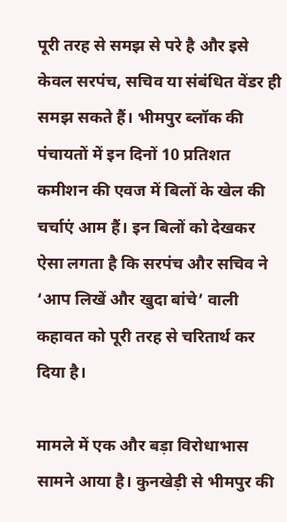पूरी तरह से समझ से परे है और इसे केवल सरपंच, सचिव या संबंधित वेंडर ही समझ सकते हैं। भीमपुर ब्लॉक की पंचायतों में इन दिनों 10 प्रतिशत कमीशन की एवज में बिलों के खेल की चर्चाएं आम हैं। इन बिलों को देखकर ऐसा लगता है कि सरपंच और सचिव ने ‘आप लिखें और खुदा बांचे’ वाली कहावत को पूरी तरह से चरितार्थ कर दिया है।

मामले में एक और बड़ा विरोधाभास सामने आया है। कुनखेड़ी से भीमपुर की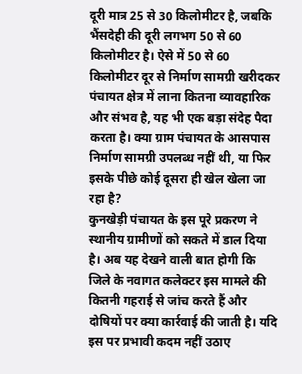दूरी मात्र 25 से 30 किलोमीटर है, जबकि भैंसदेही की दूरी लगभग 50 से 60 किलोमीटर है। ऐसे में 50 से 60 किलोमीटर दूर से निर्माण सामग्री खरीदकर पंचायत क्षेत्र में लाना कितना व्यावहारिक और संभव है, यह भी एक बड़ा संदेह पैदा करता है। क्या ग्राम पंचायत के आसपास निर्माण सामग्री उपलब्ध नहीं थी, या फिर इसके पीछे कोई दूसरा ही खेल खेला जा रहा है?
कुनखेड़ी पंचायत के इस पूरे प्रकरण ने स्थानीय ग्रामीणों को सकते में डाल दिया है। अब यह देखने वाली बात होगी कि जिले के नवागत कलेक्टर इस मामले की कितनी गहराई से जांच करते हैं और दोषियों पर क्या कार्रवाई की जाती है। यदि इस पर प्रभावी कदम नहीं उठाए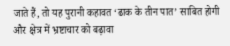जाते हैं, तो यह पुरानी कहावत ‘ढाक के तीन पात’ साबित होगी और क्षेत्र में भ्रष्टाचार को बढ़ावा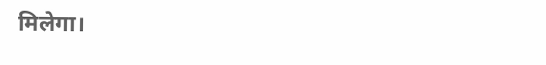मिलेगा।